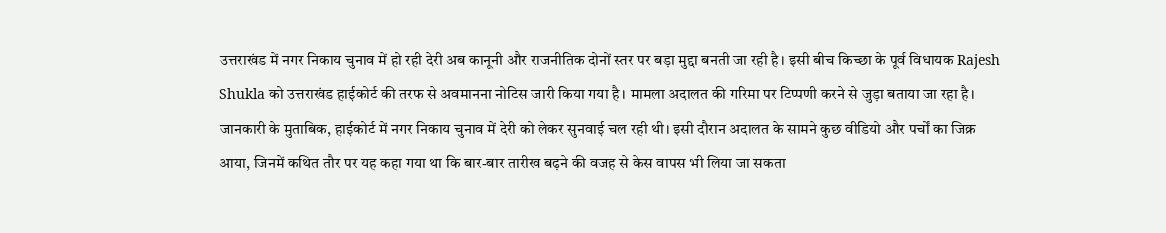उत्तराखंड में नगर निकाय चुनाव में हो रही देरी अब कानूनी और राजनीतिक दोनों स्तर पर बड़ा मुद्दा बनती जा रही है। इसी बीच किच्छा के पूर्व विधायक Rajesh Shukla को उत्तराखंड हाईकोर्ट की तरफ से अवमानना नोटिस जारी किया गया है। मामला अदालत की गरिमा पर टिप्पणी करने से जुड़ा बताया जा रहा है।
जानकारी के मुताबिक, हाईकोर्ट में नगर निकाय चुनाव में देरी को लेकर सुनवाई चल रही थी। इसी दौरान अदालत के सामने कुछ वीडियो और पर्चों का जिक्र आया, जिनमें कथित तौर पर यह कहा गया था कि बार-बार तारीख बढ़ने की वजह से केस वापस भी लिया जा सकता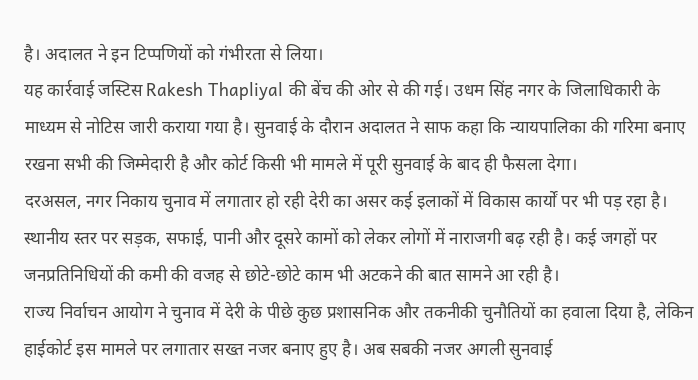है। अदालत ने इन टिप्पणियों को गंभीरता से लिया।
यह कार्रवाई जस्टिस Rakesh Thapliyal की बेंच की ओर से की गई। उधम सिंह नगर के जिलाधिकारी के माध्यम से नोटिस जारी कराया गया है। सुनवाई के दौरान अदालत ने साफ कहा कि न्यायपालिका की गरिमा बनाए रखना सभी की जिम्मेदारी है और कोर्ट किसी भी मामले में पूरी सुनवाई के बाद ही फैसला देगा।
दरअसल, नगर निकाय चुनाव में लगातार हो रही देरी का असर कई इलाकों में विकास कार्यों पर भी पड़ रहा है। स्थानीय स्तर पर सड़क, सफाई, पानी और दूसरे कामों को लेकर लोगों में नाराजगी बढ़ रही है। कई जगहों पर जनप्रतिनिधियों की कमी की वजह से छोटे-छोटे काम भी अटकने की बात सामने आ रही है।
राज्य निर्वाचन आयोग ने चुनाव में देरी के पीछे कुछ प्रशासनिक और तकनीकी चुनौतियों का हवाला दिया है, लेकिन हाईकोर्ट इस मामले पर लगातार सख्त नजर बनाए हुए है। अब सबकी नजर अगली सुनवाई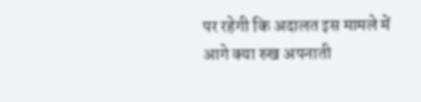पर रहेगी कि अदालत इस मामले में आगे क्या रुख अपनाती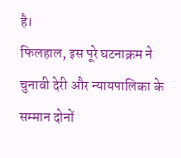है।
फिलहाल, इस पूरे घटनाक्रम ने चुनावी देरी और न्यायपालिका के सम्मान दोनों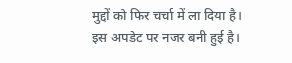मुद्दों को फिर चर्चा में ला दिया है।
इस अपडेट पर नजर बनी हुई है।